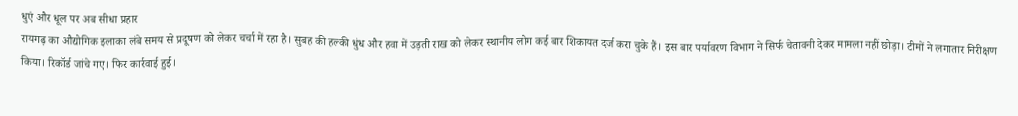धुएं और धूल पर अब सीधा प्रहार
रायगढ़ का औद्योगिक इलाका लंबे समय से प्रदूषण को लेकर चर्चा में रहा है। सुबह की हल्की धुंध और हवा में उड़ती राख को लेकर स्थानीय लोग कई बार शिकायत दर्ज करा चुके हैं। इस बार पर्यावरण विभाग ने सिर्फ चेतावनी देकर मामला नहीं छोड़ा। टीमों ने लगातार निरीक्षण किया। रिकॉर्ड जांचे गए। फिर कार्रवाई हुई।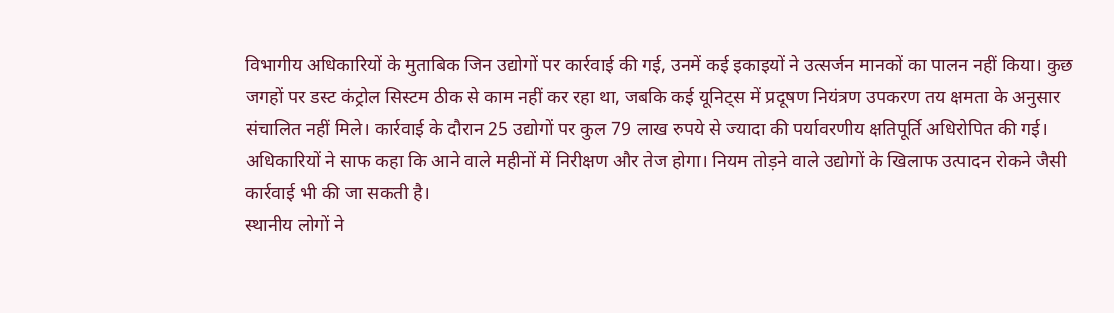विभागीय अधिकारियों के मुताबिक जिन उद्योगों पर कार्रवाई की गई, उनमें कई इकाइयों ने उत्सर्जन मानकों का पालन नहीं किया। कुछ जगहों पर डस्ट कंट्रोल सिस्टम ठीक से काम नहीं कर रहा था, जबकि कई यूनिट्स में प्रदूषण नियंत्रण उपकरण तय क्षमता के अनुसार संचालित नहीं मिले। कार्रवाई के दौरान 25 उद्योगों पर कुल 79 लाख रुपये से ज्यादा की पर्यावरणीय क्षतिपूर्ति अधिरोपित की गई। अधिकारियों ने साफ कहा कि आने वाले महीनों में निरीक्षण और तेज होगा। नियम तोड़ने वाले उद्योगों के खिलाफ उत्पादन रोकने जैसी कार्रवाई भी की जा सकती है।
स्थानीय लोगों ने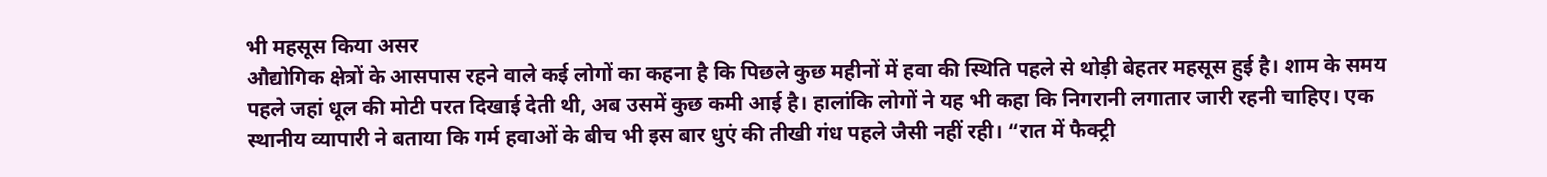भी महसूस किया असर
औद्योगिक क्षेत्रों के आसपास रहने वाले कई लोगों का कहना है कि पिछले कुछ महीनों में हवा की स्थिति पहले से थोड़ी बेहतर महसूस हुई है। शाम के समय पहले जहां धूल की मोटी परत दिखाई देती थी, अब उसमें कुछ कमी आई है। हालांकि लोगों ने यह भी कहा कि निगरानी लगातार जारी रहनी चाहिए। एक स्थानीय व्यापारी ने बताया कि गर्म हवाओं के बीच भी इस बार धुएं की तीखी गंध पहले जैसी नहीं रही। “रात में फैक्ट्री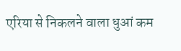एरिया से निकलने वाला धुआं कम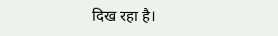दिख रहा है।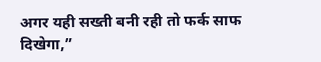अगर यही सख्ती बनी रही तो फर्क साफ दिखेगा,”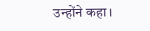उन्होंने कहा।